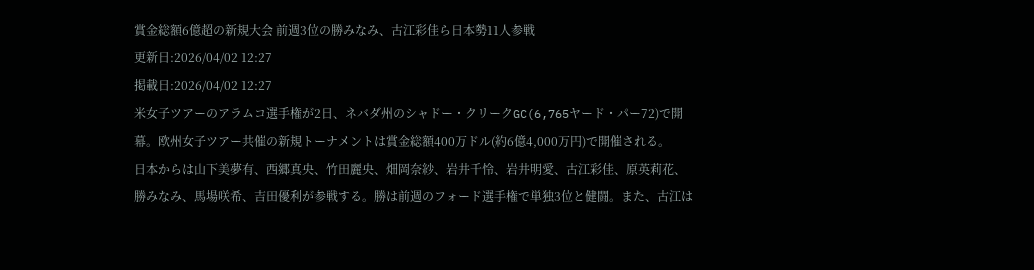賞金総額6億超の新規大会 前週3位の勝みなみ、古江彩佳ら日本勢11人参戦
更新日:2026/04/02 12:27
掲載日:2026/04/02 12:27
米女子ツアーのアラムコ選手権が2日、ネバダ州のシャドー・クリークGC(6,765ヤード・パー72)で開幕。欧州女子ツアー共催の新規トーナメントは賞金総額400万ドル(約6億4,000万円)で開催される。
日本からは山下美夢有、西郷真央、竹田麗央、畑岡奈紗、岩井千怜、岩井明愛、古江彩佳、原英莉花、勝みなみ、馬場咲希、吉田優利が参戦する。勝は前週のフォード選手権で単独3位と健闘。また、古江は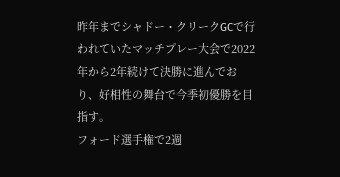昨年までシャドー・クリークGCで行われていたマッチプレー大会で2022年から2年続けて決勝に進んでおり、好相性の舞台で今季初優勝を目指す。
フォード選手権で2週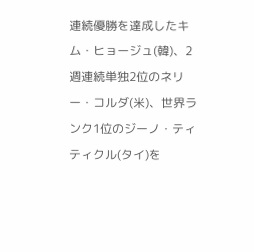連続優勝を達成したキム・ヒョージュ(韓)、2週連続単独2位のネリー・コルダ(米)、世界ランク1位のジーノ・ティティクル(タイ)を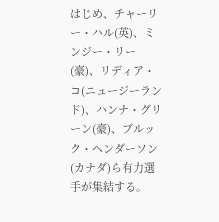はじめ、チャーリー・ハル(英)、ミンジー・リー(豪)、リディア・コ(ニュージーランド)、ハンナ・グリーン(豪)、ブルック・ヘンダーソン(カナダ)ら有力選手が集結する。